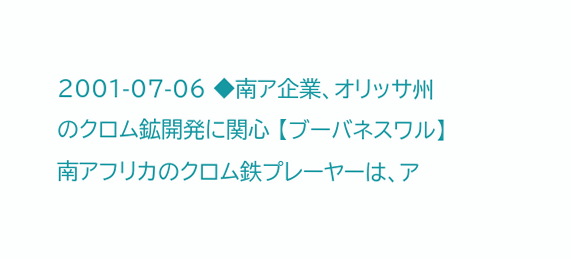2001-07-06 ◆南ア企業、オリッサ州のクロム鉱開発に関心 【ブーバネスワル】南アフリカのクロム鉄プレーヤーは、ア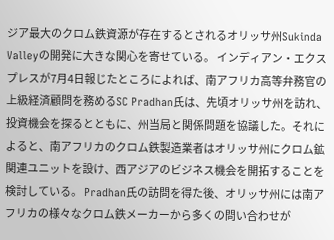ジア最大のクロム鉄資源が存在するとされるオリッサ州Sukinda Valleyの開発に大きな関心を寄せている。 インディアン・エクスプレスが7月4日報じたところによれば、南アフリカ高等弁務官の上級経済顧問を務めるSC Pradhan氏は、先頃オリッサ州を訪れ、投資機会を探るとともに、州当局と関係問題を協議した。それによると、南アフリカのクロム鉄製造業者はオリッサ州にクロム鉱関連ユニットを設け、西アジアのビジネス機会を開拓することを検討している。 Pradhan氏の訪問を得た後、オリッサ州には南アフリカの様々なクロム鉄メーカーから多くの問い合わせが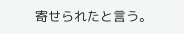寄せられたと言う。